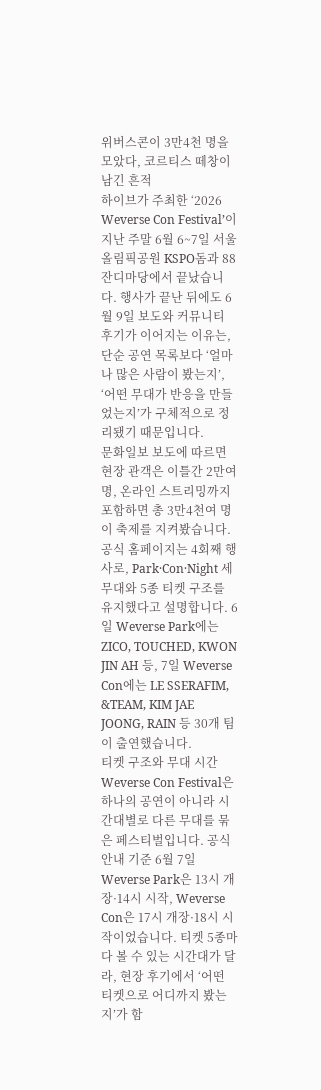위버스콘이 3만4천 명을 모았다, 코르티스 떼창이 남긴 흔적
하이브가 주최한 ‘2026 Weverse Con Festival’이 지난 주말 6월 6~7일 서울 올림픽공원 KSPO돔과 88잔디마당에서 끝났습니다. 행사가 끝난 뒤에도 6월 9일 보도와 커뮤니티 후기가 이어지는 이유는, 단순 공연 목록보다 ‘얼마나 많은 사람이 봤는지’, ‘어떤 무대가 반응을 만들었는지’가 구체적으로 정리됐기 때문입니다.
문화일보 보도에 따르면 현장 관객은 이틀간 2만여 명, 온라인 스트리밍까지 포함하면 총 3만4천여 명이 축제를 지켜봤습니다. 공식 홈페이지는 4회째 행사로, Park·Con·Night 세 무대와 5종 티켓 구조를 유지했다고 설명합니다. 6일 Weverse Park에는 ZICO, TOUCHED, KWON JIN AH 등, 7일 Weverse Con에는 LE SSERAFIM, &TEAM, KIM JAE JOONG, RAIN 등 30개 팀이 출연했습니다.
티켓 구조와 무대 시간
Weverse Con Festival은 하나의 공연이 아니라 시간대별로 다른 무대를 묶은 페스티벌입니다. 공식 안내 기준 6월 7일 Weverse Park은 13시 개장·14시 시작, Weverse Con은 17시 개장·18시 시작이었습니다. 티켓 5종마다 볼 수 있는 시간대가 달라, 현장 후기에서 ‘어떤 티켓으로 어디까지 봤는지’가 함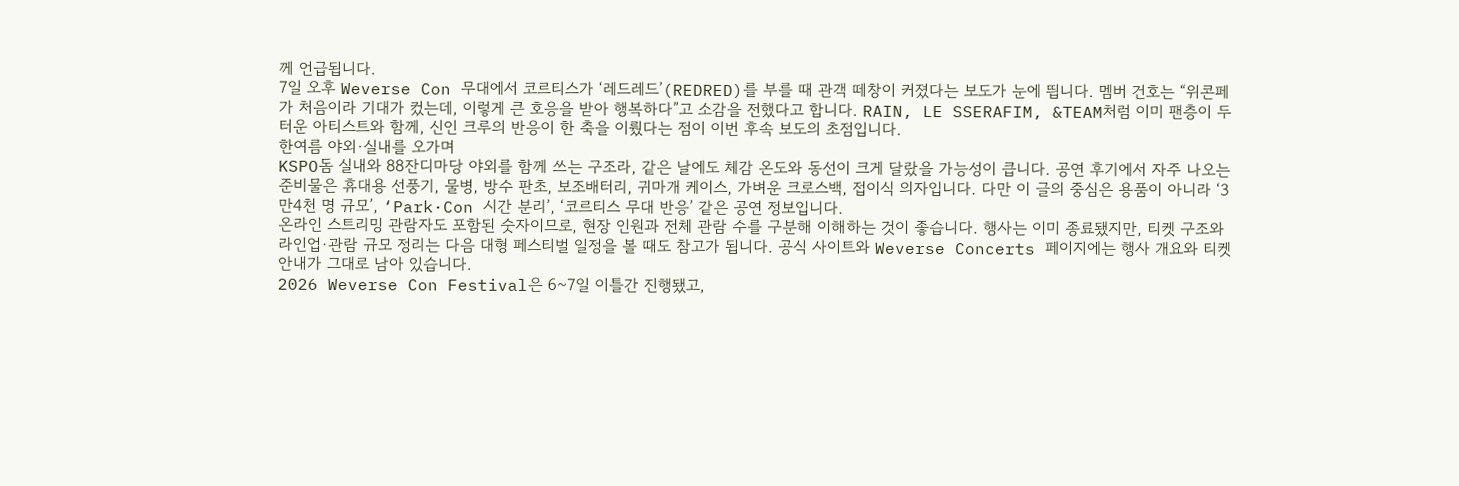께 언급됩니다.
7일 오후 Weverse Con 무대에서 코르티스가 ‘레드레드’(REDRED)를 부를 때 관객 떼창이 커졌다는 보도가 눈에 띕니다. 멤버 건호는 “위콘페가 처음이라 기대가 컸는데, 이렇게 큰 호응을 받아 행복하다”고 소감을 전했다고 합니다. RAIN, LE SSERAFIM, &TEAM처럼 이미 팬층이 두터운 아티스트와 함께, 신인 크루의 반응이 한 축을 이뤘다는 점이 이번 후속 보도의 초점입니다.
한여름 야외·실내를 오가며
KSPO돔 실내와 88잔디마당 야외를 함께 쓰는 구조라, 같은 날에도 체감 온도와 동선이 크게 달랐을 가능성이 큽니다. 공연 후기에서 자주 나오는 준비물은 휴대용 선풍기, 물병, 방수 판초, 보조배터리, 귀마개 케이스, 가벼운 크로스백, 접이식 의자입니다. 다만 이 글의 중심은 용품이 아니라 ‘3만4천 명 규모’, ‘Park·Con 시간 분리’, ‘코르티스 무대 반응’ 같은 공연 정보입니다.
온라인 스트리밍 관람자도 포함된 숫자이므로, 현장 인원과 전체 관람 수를 구분해 이해하는 것이 좋습니다. 행사는 이미 종료됐지만, 티켓 구조와 라인업·관람 규모 정리는 다음 대형 페스티벌 일정을 볼 때도 참고가 됩니다. 공식 사이트와 Weverse Concerts 페이지에는 행사 개요와 티켓 안내가 그대로 남아 있습니다.
2026 Weverse Con Festival은 6~7일 이틀간 진행됐고,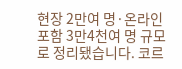현장 2만여 명·온라인 포함 3만4천여 명 규모로 정리됐습니다. 코르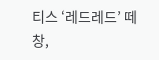티스 ‘레드레드’ 떼창,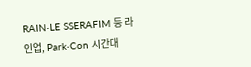RAIN·LE SSERAFIM 등 라인업, Park·Con 시간대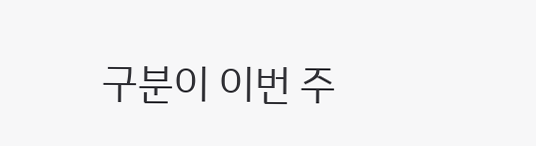구분이 이번 주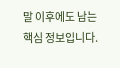말 이후에도 남는 핵심 정보입니다.